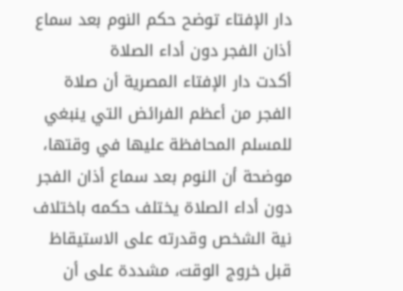دار الإفتاء توضح حكم النوم بعد سماع أذان الفجر دون أداء الصلاة
أكدت دار الإفتاء المصرية أن صلاة الفجر من أعظم الفرائض التي ينبغي للمسلم المحافظة عليها في وقتها، موضحة أن النوم بعد سماع أذان الفجر دون أداء الصلاة يختلف حكمه باختلاف نية الشخص وقدرته على الاستيقاظ قبل خروج الوقت، مشددة على أن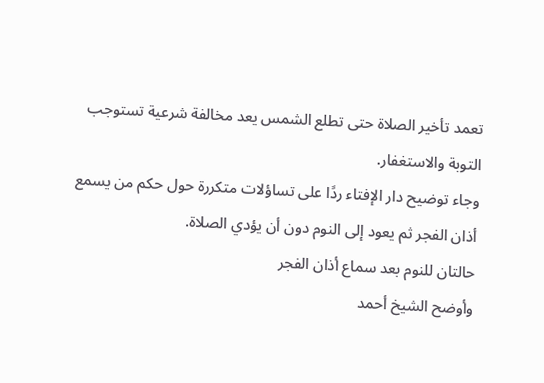تعمد تأخير الصلاة حتى تطلع الشمس يعد مخالفة شرعية تستوجب التوبة والاستغفار.
وجاء توضيح دار الإفتاء ردًا على تساؤلات متكررة حول حكم من يسمع أذان الفجر ثم يعود إلى النوم دون أن يؤدي الصلاة.
حالتان للنوم بعد سماع أذان الفجر
وأوضح الشيخ أحمد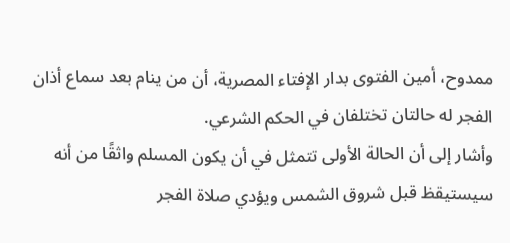ممدوح، أمين الفتوى بدار الإفتاء المصرية، أن من ينام بعد سماع أذان الفجر له حالتان تختلفان في الحكم الشرعي.
وأشار إلى أن الحالة الأولى تتمثل في أن يكون المسلم واثقًا من أنه سيستيقظ قبل شروق الشمس ويؤدي صلاة الفجر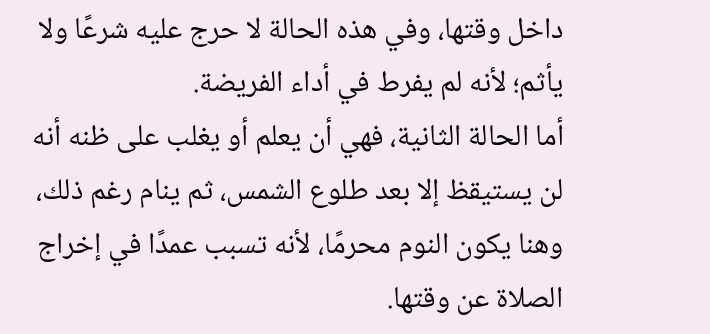داخل وقتها، وفي هذه الحالة لا حرج عليه شرعًا ولا يأثم؛ لأنه لم يفرط في أداء الفريضة.
أما الحالة الثانية، فهي أن يعلم أو يغلب على ظنه أنه لن يستيقظ إلا بعد طلوع الشمس، ثم ينام رغم ذلك، وهنا يكون النوم محرمًا، لأنه تسبب عمدًا في إخراج الصلاة عن وقتها.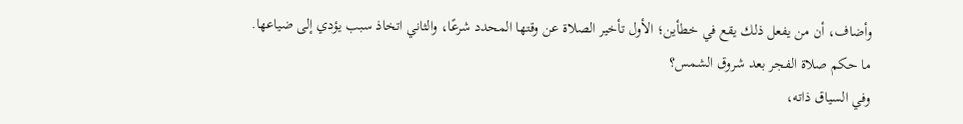وأضاف، أن من يفعل ذلك يقع في خطأين؛ الأول تأخير الصلاة عن وقتها المحدد شرعًا، والثاني اتخاذ سبب يؤدي إلى ضياعها.
ما حكم صلاة الفجر بعد شروق الشمس؟
وفي السياق ذاته،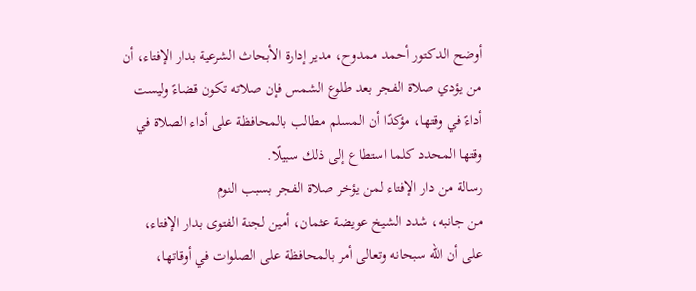أوضح الدكتور أحمد ممدوح، مدير إدارة الأبحاث الشرعية بدار الإفتاء، أن من يؤدي صلاة الفجر بعد طلوع الشمس فإن صلاته تكون قضاءً وليست أداءً في وقتها، مؤكدًا أن المسلم مطالب بالمحافظة على أداء الصلاة في وقتها المحدد كلما استطاع إلى ذلك سبيلًا.
رسالة من دار الإفتاء لمن يؤخر صلاة الفجر بسبب النوم
من جانبه، شدد الشيخ عويضة عثمان، أمين لجنة الفتوى بدار الإفتاء، على أن الله سبحانه وتعالى أمر بالمحافظة على الصلوات في أوقاتها،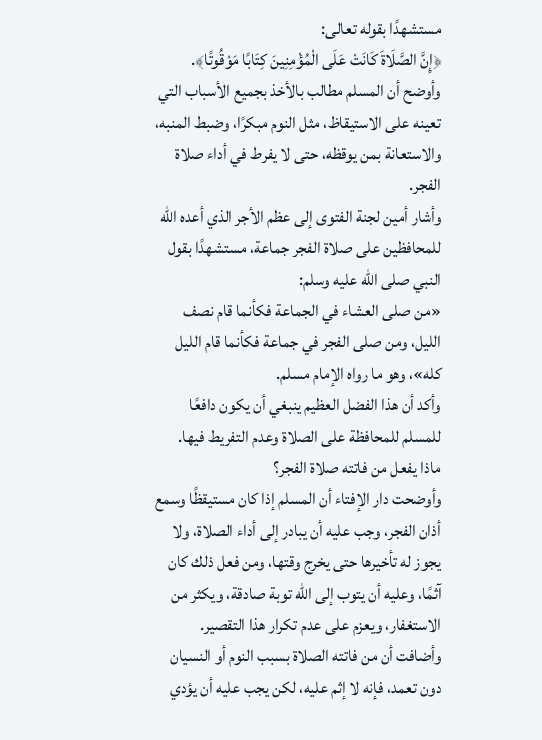مستشهدًا بقوله تعالى:
﴿إِنَّ الصَّلَاةَ كَانَتْ عَلَى الْمُؤْمِنِينَ كِتَابًا مَوْقُوتًا﴾.
وأوضح أن المسلم مطالب بالأخذ بجميع الأسباب التي تعينه على الاستيقاظ، مثل النوم مبكرًا، وضبط المنبه، والاستعانة بمن يوقظه، حتى لا يفرط في أداء صلاة الفجر.
وأشار أمين لجنة الفتوى إلى عظم الأجر الذي أعده الله للمحافظين على صلاة الفجر جماعة، مستشهدًا بقول النبي صلى الله عليه وسلم:
«من صلى العشاء في الجماعة فكأنما قام نصف الليل، ومن صلى الفجر في جماعة فكأنما قام الليل كله»، وهو ما رواه الإمام مسلم.
وأكد أن هذا الفضل العظيم ينبغي أن يكون دافعًا للمسلم للمحافظة على الصلاة وعدم التفريط فيها.
ماذا يفعل من فاتته صلاة الفجر؟
وأوضحت دار الإفتاء أن المسلم إذا كان مستيقظًا وسمع أذان الفجر، وجب عليه أن يبادر إلى أداء الصلاة، ولا يجوز له تأخيرها حتى يخرج وقتها، ومن فعل ذلك كان آثمًا، وعليه أن يتوب إلى الله توبة صادقة، ويكثر من الاستغفار، ويعزم على عدم تكرار هذا التقصير.
وأضافت أن من فاتته الصلاة بسبب النوم أو النسيان دون تعمد، فإنه لا إثم عليه، لكن يجب عليه أن يؤدي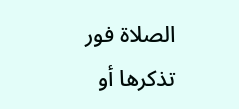الصلاة فور تذكرها أو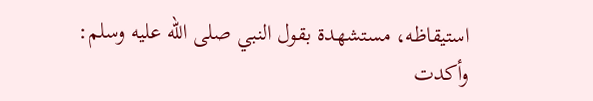استيقاظه، مستشهدة بقول النبي صلى الله عليه وسلم:
وأكدت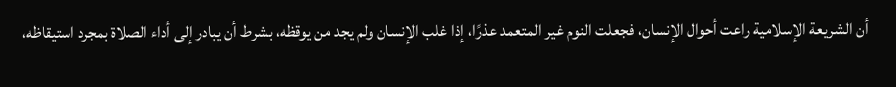أن الشريعة الإسلامية راعت أحوال الإنسان، فجعلت النوم غير المتعمد عذرًا، إذا غلب الإنسان ولم يجد من يوقظه، بشرط أن يبادر إلى أداء الصلاة بمجرد استيقاظه،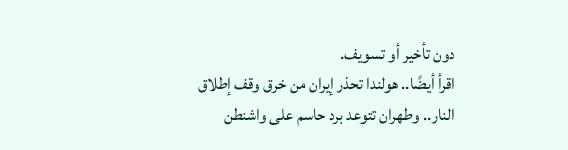دون تأخير أو تسويف.
اقرأ أيضًا.. هولندا تحذر إيران من خرق وقف إطلاق النار.. وطهران تتوعد برد حاسم على واشنطن